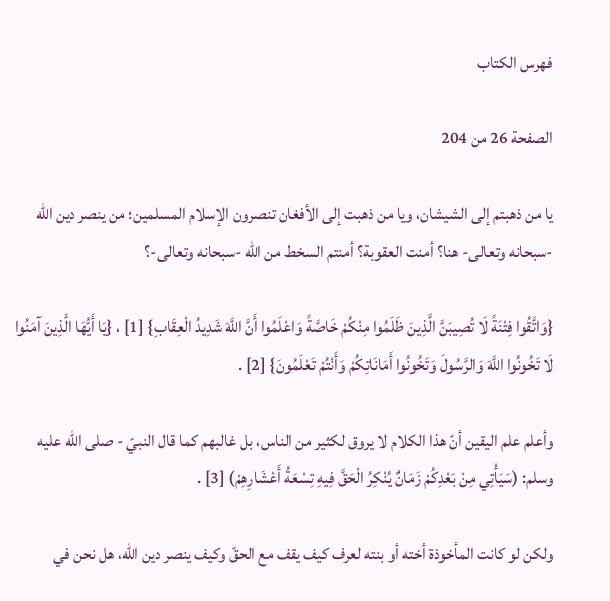فهرس الكتاب

الصفحة 26 من 204

يا من ذهبتم إلى الشيشان، ويا من ذهبت إلى الأفغان تنصرون الإسلام المسلمين؛ من ينصر دين الله -سبحانه وتعالى- هنا؟ أمنت العقوبة؟ أمنتم السخط من الله -سبحانه وتعالى-؟

{وَاتَّقُوا فِتْنَةً لَا تُصِيبَنَّ الَّذِينَ ظَلَمُوا مِنْكُمْ خَاصَّةً وَاعْلَمُوا أَنَّ اللَّهَ شَدِيدُ الْعِقَابِ} [1] ، {يَا أَيُّهَا الَّذِينَ آمَنُوا لَا تَخُونُوا اللَّهَ وَالرَّسُولَ وَتَخُونُوا أَمَانَاتِكُمْ وَأَنْتُمْ تَعْلَمُونَ} [2] .

وأعلم علم اليقين أنّ هذا الكلام لا يروق لكثير من الناس، بل غالبهم كما قال النبيّ - صلى الله عليه وسلم: (سَيَأْتِي مِنْ بَعْدِكُمْ زَمَانٌ يُنْكِرُ الْحَقَّ فِيهِ تِسْعَةُ أَعْشَارِهِمْ) [3] .

ولكن لو كانت المأخوذة أخته أو بنته لعرف كيف يقف مع الحقّ وكيف ينصر دين الله، هل نحن في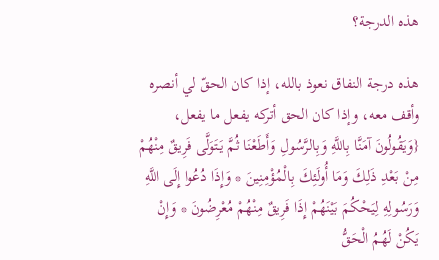هذه الدرجة؟

هذه درجة النفاق نعوذ بالله، إذا كان الحقّ لي أنصره وأقف معه، وإذا كان الحق أتركه يفعل ما يفعل، {وَيَقُولُونَ آمَنَّا بِاللَّهِ وَبِالرَّسُولِ وَأَطَعْنَا ثُمَّ يَتَوَلَّى فَرِيقٌ مِنْهُمْ مِنْ بَعْدِ ذَلِكَ وَمَا أُولَئِكَ بِالْمُؤْمِنِينَ * وَإِذَا دُعُوا إِلَى اللَّهِ وَرَسُولِهِ لِيَحْكُمَ بَيْنَهُمْ إِذَا فَرِيقٌ مِنْهُمْ مُعْرِضُونَ * وَإِنْ يَكُنْ لَهُمُ الْحَقُّ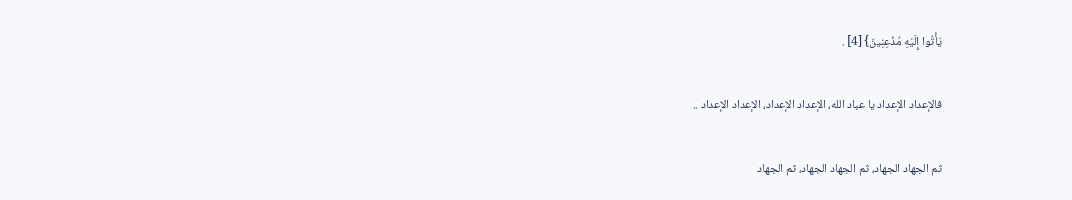يَأْتُوا إِلَيْهِ مُذْعِنِينَ} [4] .

فالإعداد الإعداد يا عباد الله، الإعداد الإعداد، الإعداد الإعداد ..

ثم الجهاد الجهاد، ثم الجهاد الجهاد، ثم الجهاد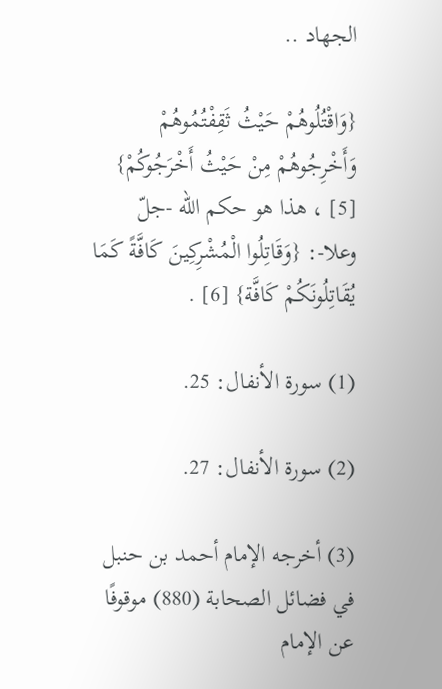الجهاد ..

{وَاقْتُلُوهُمْ حَيْثُ ثَقِفْتُمُوهُمْ وَأَخْرِجُوهُمْ مِنْ حَيْثُ أَخْرَجُوكُمْ} [5] ، هذا هو حكم الله -جلّ وعلا-: {وَقَاتِلُوا الْمُشْرِكِينَ كَافَّةً كَمَا يُقَاتِلُونَكُمْ كَافَّة} [6] .

(1) سورة الأنفال: 25.

(2) سورة الأنفال: 27.

(3) أخرجه الإمام أحمد بن حنبل في فضائل الصحابة (880) موقوفًا عن الإمام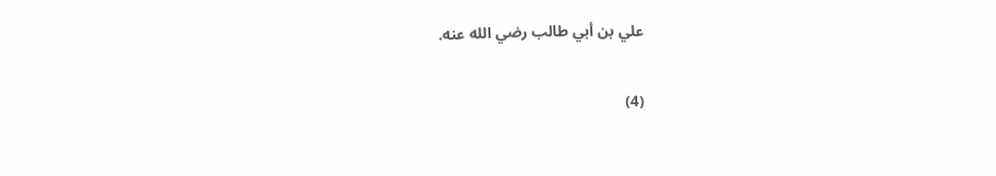علي بن أبي طالب رضي الله عنه.

(4)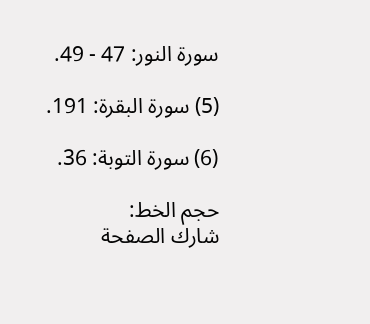سورة النور: 47 - 49.

(5) سورة البقرة: 191.

(6) سورة التوبة: 36.

حجم الخط:
شارك الصفحة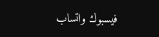فيسبوك واتساب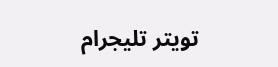تويتر تليجرام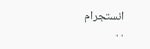انستجرام
. .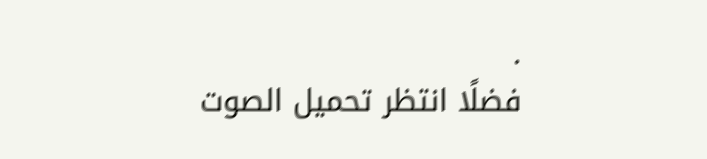.
فضلًا انتظر تحميل الصوت